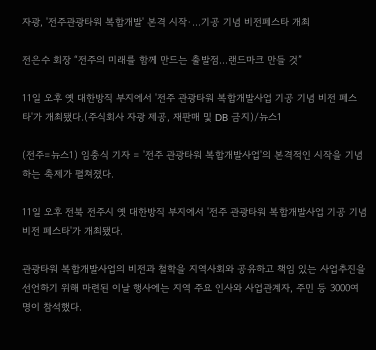자광, '전주관광타워 복합개발' 본격 시작·…기공 기념 비전페스타 개최

전은수 회장 “전주의 미래를 함께 만드는 출발점…랜드마크 만들 것”

11일 오후 옛 대한방직 부지에서 '전주 관광타워 복합개발사업 기공 기념 비전 페스타'가 개최됐다.(주식회사 자광 제공, 재판매 및 DB 금지)/뉴스1

(전주=뉴스1) 임충식 기자 = '전주 관광타워 복합개발사업'의 본격적인 시작을 기념하는 축제가 펼쳐졌다.

11일 오후 전북 전주시 옛 대한방직 부지에서 '전주 관광타워 복합개발사업 기공 기념 비전 페스타'가 개최됐다.

관광타워 복합개발사업의 비전과 철학을 지역사회와 공유하고 책임 있는 사업추진을 선언하기 위해 마련된 이날 행사에는 지역 주요 인사와 사업관계자, 주민 등 3000여명이 참석했다.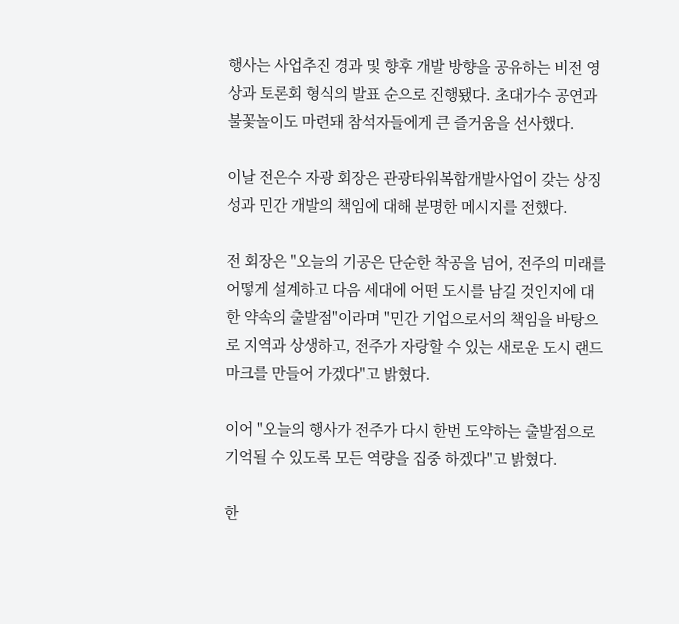행사는 사업추진 경과 및 향후 개발 방향을 공유하는 비전 영상과 토론회 형식의 발표 순으로 진행됐다. 초대가수 공연과 불꽃놀이도 마련돼 참석자들에게 큰 즐거움을 선사했다.

이날 전은수 자광 회장은 관광타워복합개발사업이 갖는 상징성과 민간 개발의 책임에 대해 분명한 메시지를 전했다.

전 회장은 "오늘의 기공은 단순한 착공을 넘어, 전주의 미래를 어떻게 설계하고 다음 세대에 어떤 도시를 남길 것인지에 대한 약속의 출발점"이라며 "민간 기업으로서의 책임을 바탕으로 지역과 상생하고, 전주가 자랑할 수 있는 새로운 도시 랜드마크를 만들어 가겠다"고 밝혔다.

이어 "오늘의 행사가 전주가 다시 한번 도약하는 출발점으로 기억될 수 있도록 모든 역량을 집중 하겠다"고 밝혔다.

한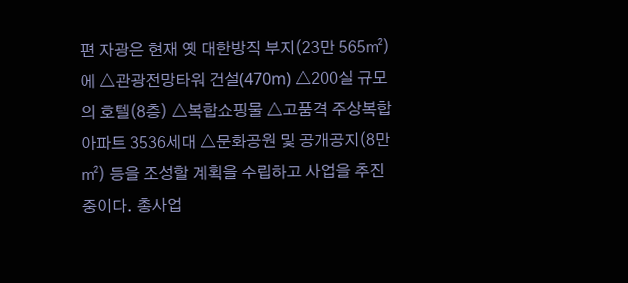편 자광은 현재 옛 대한방직 부지(23만 565㎡)에 △관광전망타워 건설(470m) △200실 규모의 호텔(8층) △복합쇼핑물 △고품격 주상복합아파트 3536세대 △문화공원 및 공개공지(8만㎡) 등을 조성할 계획을 수립하고 사업을 추진 중이다. 총사업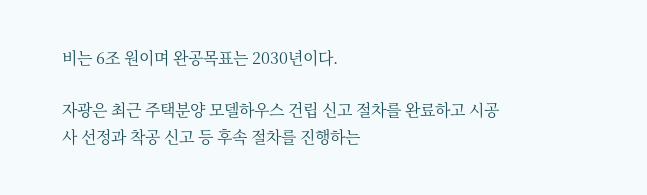비는 6조 원이며 완공목표는 2030년이다.

자광은 최근 주택분양 모델하우스 건립 신고 절차를 완료하고 시공사 선정과 착공 신고 등 후속 절차를 진행하는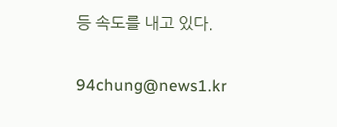등 속도를 내고 있다.

94chung@news1.kr